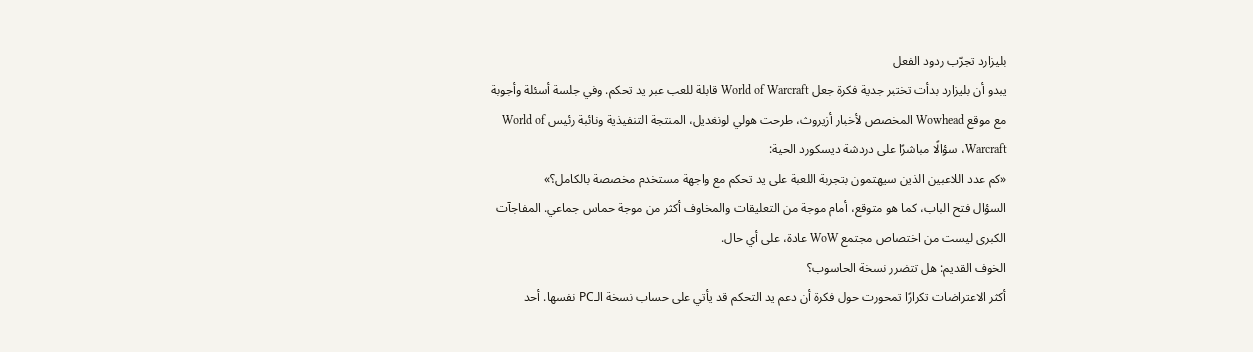بليزارد تجرّب ردود الفعل
يبدو أن بليزارد بدأت تختبر جدية فكرة جعل World of Warcraft قابلة للعب عبر يد تحكم. وفي جلسة أسئلة وأجوبة مع موقع Wowhead المخصص لأخبار أزيروث، طرحت هولي لونغديل، المنتجة التنفيذية ونائبة رئيس World of Warcraft، سؤالًا مباشرًا على دردشة ديسكورد الحية:
«كم عدد اللاعبين الذين سيهتمون بتجربة اللعبة على يد تحكم مع واجهة مستخدم مخصصة بالكامل؟»
السؤال فتح الباب، كما هو متوقع، أمام موجة من التعليقات والمخاوف أكثر من موجة حماس جماعي. المفاجآت الكبرى ليست من اختصاص مجتمع WoW عادة، على أي حال.
الخوف القديم: هل تتضرر نسخة الحاسوب؟
أكثر الاعتراضات تكرارًا تمحورت حول فكرة أن دعم يد التحكم قد يأتي على حساب نسخة الـPC نفسها. أحد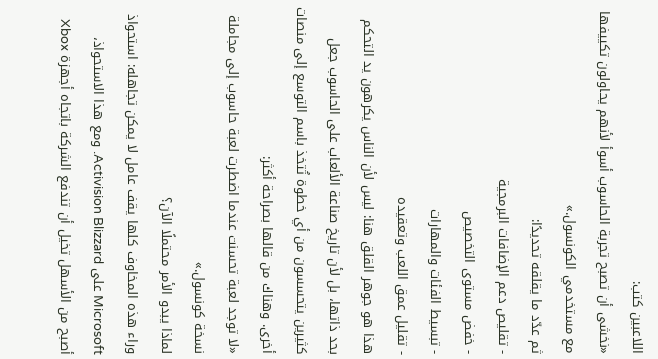اللاعبين كتب:
«نخشى أن تصبح تجربة الحاسوب أسوأ لأنهم يحاولون تكييفها مع مستخدمي الكونسول.»
ثم عدّد ما يقلقه تحديدًا:
- تقليص دعم الإضافات البرمجية
- خفض مستوى التخصيص
- تبسيط الفئات والمهارات
- تقليل عمق اللعب وتعقيده
هذا هو جوهر القلق هنا: ليس لأن الناس يكرهون يد التحكم بحد ذاتها، بل لأن تاريخ صناعة الألعاب على الحاسوب جعل كثيرين يتحسسون من أي خطوة تُتخذ باسم التوسع إلى منصات أخرى. وهناك من قالها بصراحة أكثر:
«لا توجد لعبة تحسنت عندما اضطرت لعبة حاسوب إلى مجاملة نسخة كونسول.»
لماذا يبدو الأمر محتملًا الآن؟
وراء هذه المخاوف كلها يقف عامل لا يمكن تجاهله: استحواذ Microsoft على Activision Blizzard. ومع هذا الاستحواذ، أصبح من الأسهل تخيل أن تندفع الشركة باتجاه أجهزة Xbox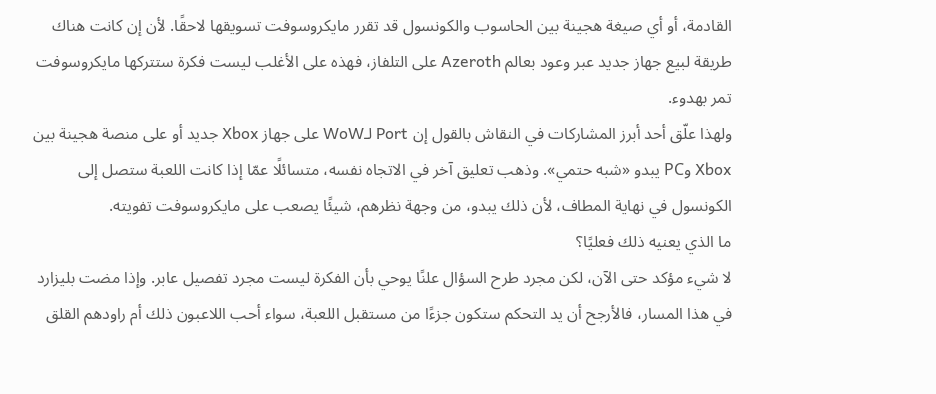القادمة، أو أي صيغة هجينة بين الحاسوب والكونسول قد تقرر مايكروسوفت تسويقها لاحقًا. لأن إن كانت هناك طريقة لبيع جهاز جديد عبر وعود بعالم Azeroth على التلفاز، فهذه على الأغلب ليست فكرة ستتركها مايكروسوفت تمر بهدوء.
ولهذا علّق أحد أبرز المشاركات في النقاش بالقول إن Port لـWoW على جهاز Xbox جديد أو على منصة هجينة بين Xbox وPC يبدو «شبه حتمي». وذهب تعليق آخر في الاتجاه نفسه، متسائلًا عمّا إذا كانت اللعبة ستصل إلى الكونسول في نهاية المطاف، لأن ذلك يبدو، من وجهة نظرهم، شيئًا يصعب على مايكروسوفت تفويته.
ما الذي يعنيه ذلك فعليًا؟
لا شيء مؤكد حتى الآن، لكن مجرد طرح السؤال علنًا يوحي بأن الفكرة ليست مجرد تفصيل عابر. وإذا مضت بليزارد في هذا المسار، فالأرجح أن يد التحكم ستكون جزءًا من مستقبل اللعبة، سواء أحب اللاعبون ذلك أم راودهم القلق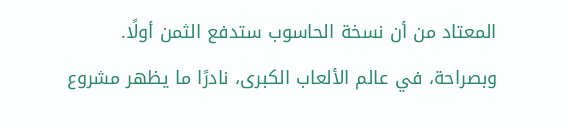المعتاد من أن نسخة الحاسوب ستدفع الثمن أولًا.
وبصراحة، في عالم الألعاب الكبرى، نادرًا ما يظهر مشروع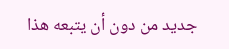جديد من دون أن يتبعه هذا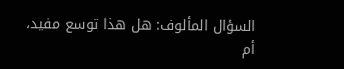السؤال المألوف: هل هذا توسع مفيد، أم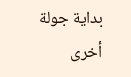بداية جولة أخرى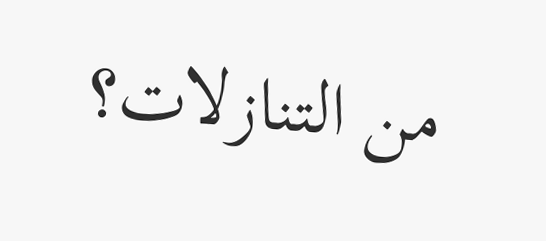من التنازلات؟